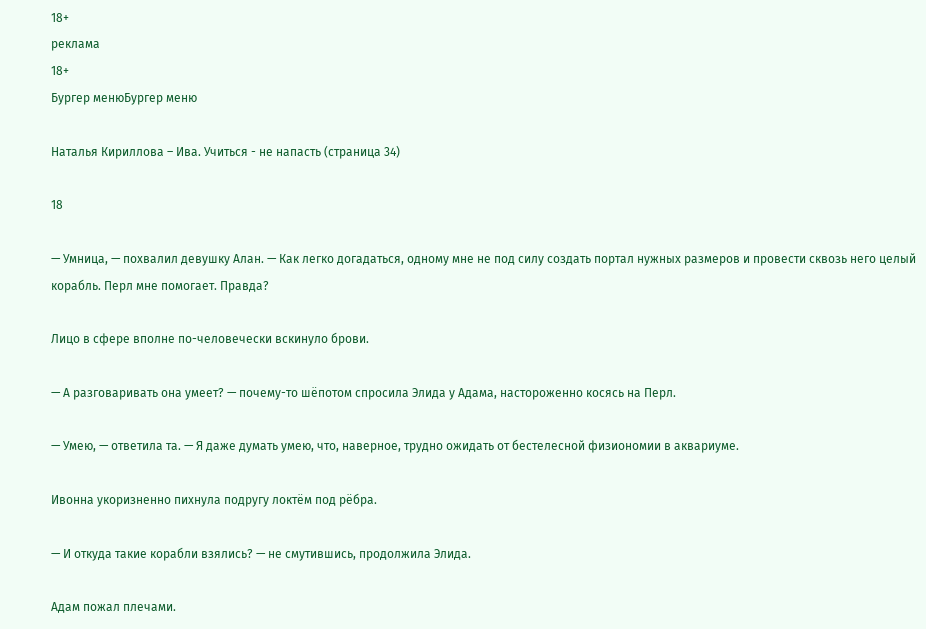18+
реклама
18+
Бургер менюБургер меню

Наталья Кириллова – Ива. Учиться - не напасть (страница 34)

18

— Умница, — похвалил девушку Алан. — Как легко догадаться, одному мне не под силу создать портал нужных размеров и провести сквозь него целый корабль. Перл мне помогает. Правда?

Лицо в сфере вполне по-человечески вскинуло брови.

— А разговаривать она умеет? — почему-то шёпотом спросила Элида у Адама, настороженно косясь на Перл.

— Умею, — ответила та. — Я даже думать умею, что, наверное, трудно ожидать от бестелесной физиономии в аквариуме.

Ивонна укоризненно пихнула подругу локтём под рёбра.

— И откуда такие корабли взялись? — не смутившись, продолжила Элида.

Адам пожал плечами.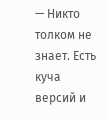— Никто толком не знает. Есть куча версий и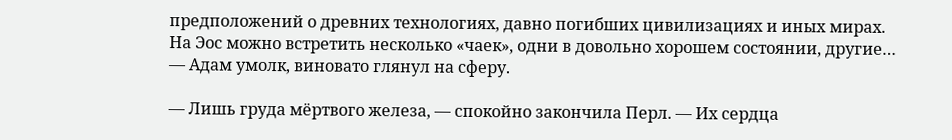предположений о древних технологиях, давно погибших цивилизациях и иных мирах. На Эос можно встретить несколько «чаек», одни в довольно хорошем состоянии, другие… — Адам умолк, виновато глянул на сферу.

— Лишь груда мёртвого железа, — спокойно закончила Перл. — Их сердца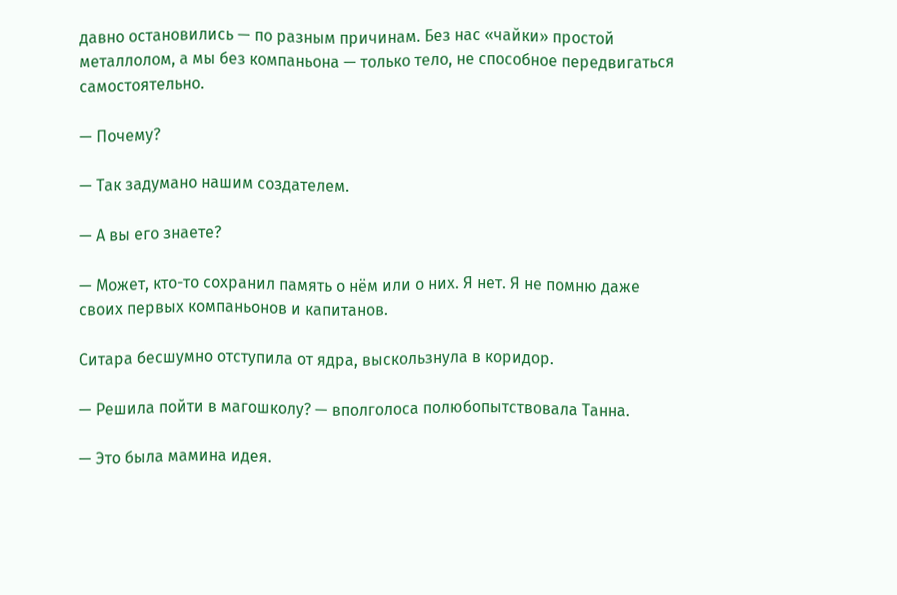давно остановились — по разным причинам. Без нас «чайки» простой металлолом, а мы без компаньона — только тело, не способное передвигаться самостоятельно.

— Почему?

— Так задумано нашим создателем.

— А вы его знаете?

— Может, кто-то сохранил память о нём или о них. Я нет. Я не помню даже своих первых компаньонов и капитанов.

Ситара бесшумно отступила от ядра, выскользнула в коридор.

— Решила пойти в магошколу? — вполголоса полюбопытствовала Танна.

— Это была мамина идея.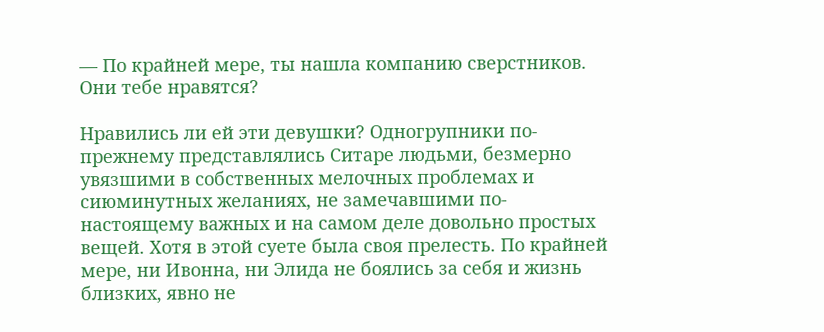— По крайней мере, ты нашла компанию сверстников. Они тебе нравятся?

Нравились ли ей эти девушки? Одногрупники по-прежнему представлялись Ситаре людьми, безмерно увязшими в собственных мелочных проблемах и сиюминутных желаниях, не замечавшими по-настоящему важных и на самом деле довольно простых вещей. Хотя в этой суете была своя прелесть. По крайней мере, ни Ивонна, ни Элида не боялись за себя и жизнь близких, явно не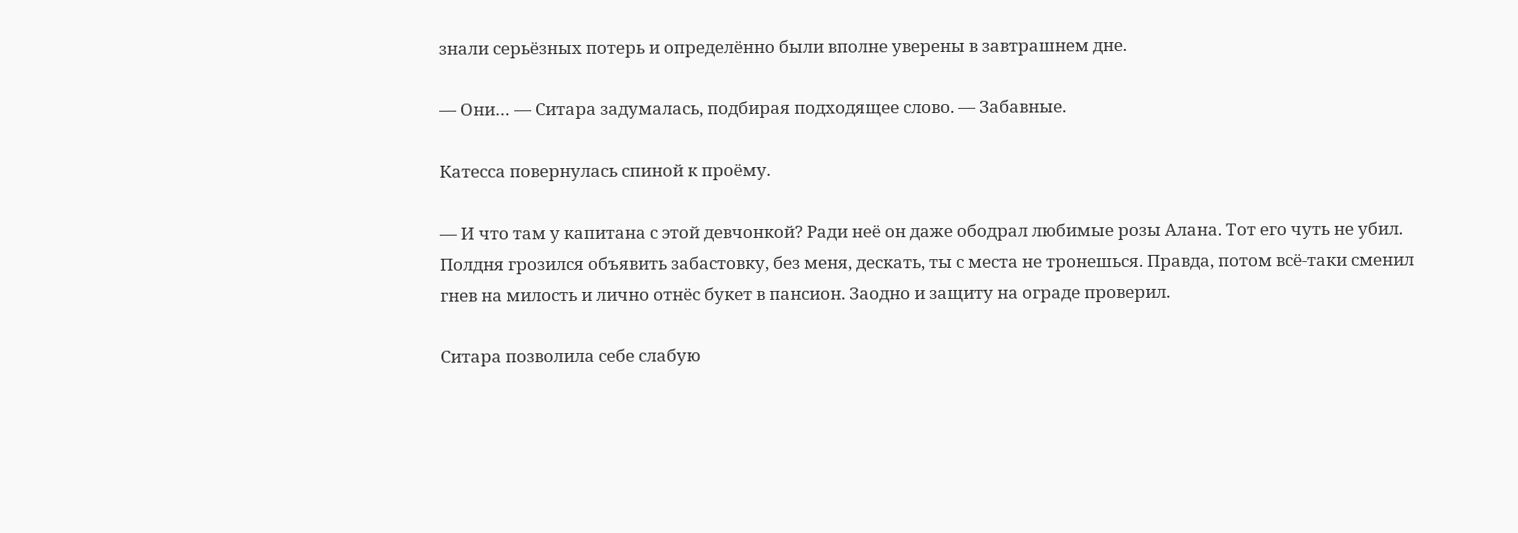знали серьёзных потерь и определённо были вполне уверены в завтрашнем дне.

— Они… — Ситара задумалась, подбирая подходящее слово. — Забавные.

Катесса повернулась спиной к проёму.

— И что там у капитана с этой девчонкой? Ради неё он даже ободрал любимые розы Алана. Тот его чуть не убил. Полдня грозился объявить забастовку, без меня, дескать, ты с места не тронешься. Правда, потом всё-таки сменил гнев на милость и лично отнёс букет в пансион. Заодно и защиту на ограде проверил.

Ситара позволила себе слабую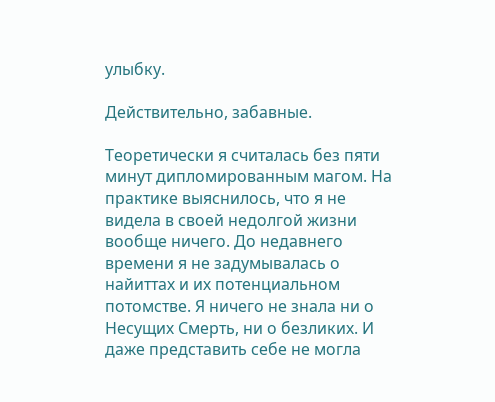улыбку.

Действительно, забавные.

Теоретически я считалась без пяти минут дипломированным магом. На практике выяснилось, что я не видела в своей недолгой жизни вообще ничего. До недавнего времени я не задумывалась о найиттах и их потенциальном потомстве. Я ничего не знала ни о Несущих Смерть, ни о безликих. И даже представить себе не могла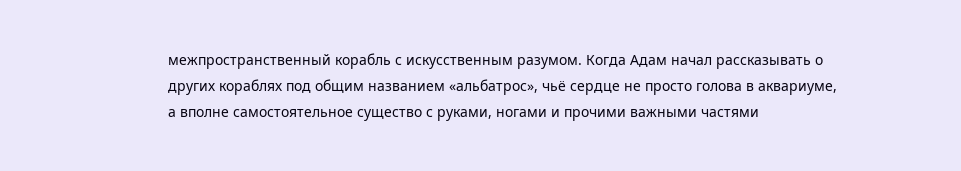межпространственный корабль с искусственным разумом. Когда Адам начал рассказывать о других кораблях под общим названием «альбатрос», чьё сердце не просто голова в аквариуме, а вполне самостоятельное существо с руками, ногами и прочими важными частями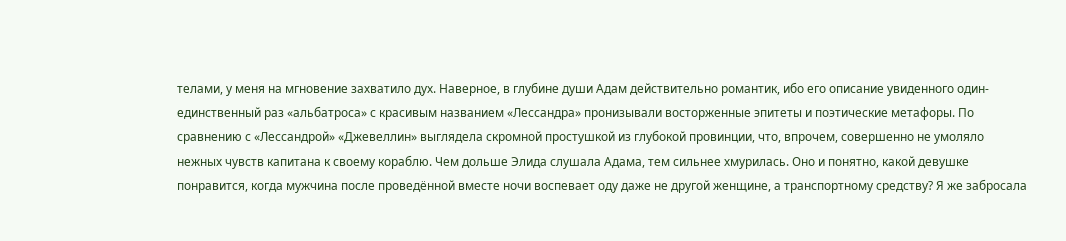телами, у меня на мгновение захватило дух. Наверное, в глубине души Адам действительно романтик, ибо его описание увиденного один-единственный раз «альбатроса» с красивым названием «Лессандра» пронизывали восторженные эпитеты и поэтические метафоры. По сравнению с «Лессандрой» «Джевеллин» выглядела скромной простушкой из глубокой провинции, что, впрочем, совершенно не умоляло нежных чувств капитана к своему кораблю. Чем дольше Элида слушала Адама, тем сильнее хмурилась. Оно и понятно, какой девушке понравится, когда мужчина после проведённой вместе ночи воспевает оду даже не другой женщине, а транспортному средству? Я же забросала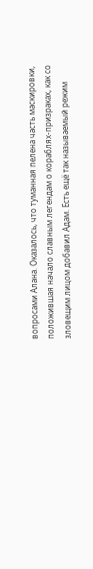вопросами Алана. Оказалось, что туманная пелена часть маскировки, положившая начало славным легендам о кораблях-призраках, как со зловещим лицом добавил Адам. Есть ещё так называемый режим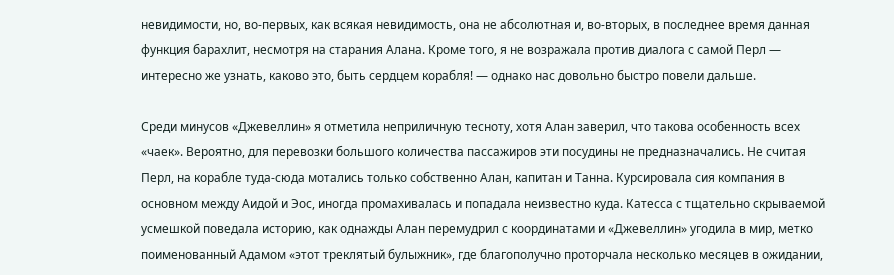невидимости, но, во-первых, как всякая невидимость, она не абсолютная и, во-вторых, в последнее время данная функция барахлит, несмотря на старания Алана. Кроме того, я не возражала против диалога с самой Перл — интересно же узнать, каково это, быть сердцем корабля! — однако нас довольно быстро повели дальше.

Среди минусов «Джевеллин» я отметила неприличную тесноту, хотя Алан заверил, что такова особенность всех «чаек». Вероятно, для перевозки большого количества пассажиров эти посудины не предназначались. Не считая Перл, на корабле туда-сюда мотались только собственно Алан, капитан и Танна. Курсировала сия компания в основном между Аидой и Эос, иногда промахивалась и попадала неизвестно куда. Катесса с тщательно скрываемой усмешкой поведала историю, как однажды Алан перемудрил с координатами и «Джевеллин» угодила в мир, метко поименованный Адамом «этот треклятый булыжник», где благополучно проторчала несколько месяцев в ожидании,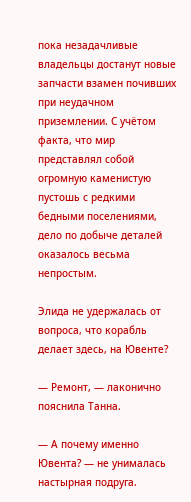пока незадачливые владельцы достанут новые запчасти взамен почивших при неудачном приземлении. С учётом факта, что мир представлял собой огромную каменистую пустошь с редкими бедными поселениями, дело по добыче деталей оказалось весьма непростым.

Элида не удержалась от вопроса, что корабль делает здесь, на Ювенте?

— Ремонт, — лаконично пояснила Танна.

— А почему именно Ювента? — не унималась настырная подруга.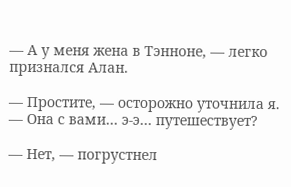— А у меня жена в Тэнноне, — легко признался Алан.

— Простите, — осторожно уточнила я. — Она с вами… э-э… путешествует?

— Нет, — погрустнел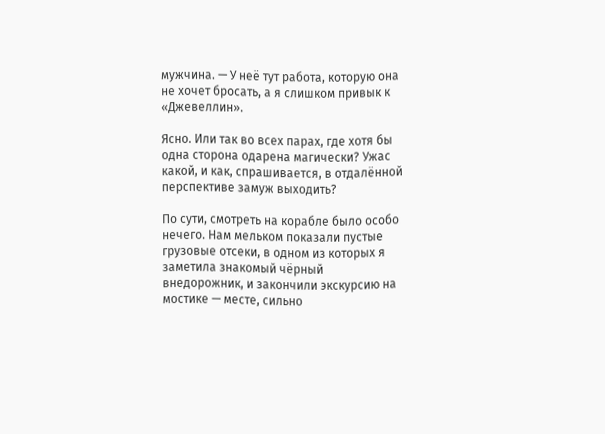мужчина. — У неё тут работа, которую она не хочет бросать, а я слишком привык к «Джевеллин».

Ясно. Или так во всех парах, где хотя бы одна сторона одарена магически? Ужас какой, и как, спрашивается, в отдалённой перспективе замуж выходить?

По сути, смотреть на корабле было особо нечего. Нам мельком показали пустые грузовые отсеки, в одном из которых я заметила знакомый чёрный внедорожник, и закончили экскурсию на мостике — месте, сильно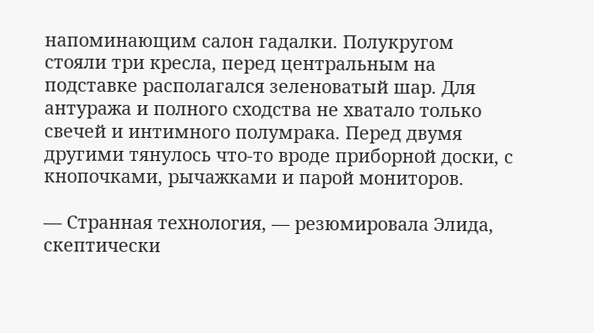напоминающим салон гадалки. Полукругом стояли три кресла, перед центральным на подставке располагался зеленоватый шар. Для антуража и полного сходства не хватало только свечей и интимного полумрака. Перед двумя другими тянулось что-то вроде приборной доски, с кнопочками, рычажками и парой мониторов.

— Странная технология, — резюмировала Элида, скептически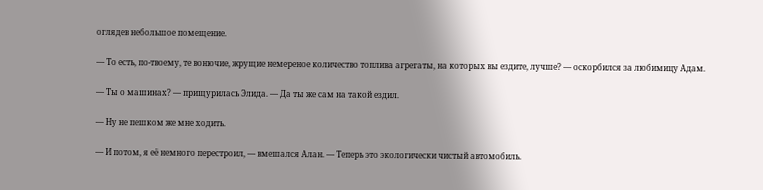оглядев небольшое помещение.

— То есть, по-твоему, те вонючие, жрущие немереное количество топлива агрегаты, на которых вы ездите, лучше? — оскорбился за любимицу Адам.

— Ты о машинах? — прищурилась Элида. — Да ты же сам на такой ездил.

— Ну не пешком же мне ходить.

— И потом, я её немного перестроил, — вмешался Алан. — Теперь это экологически чистый автомобиль.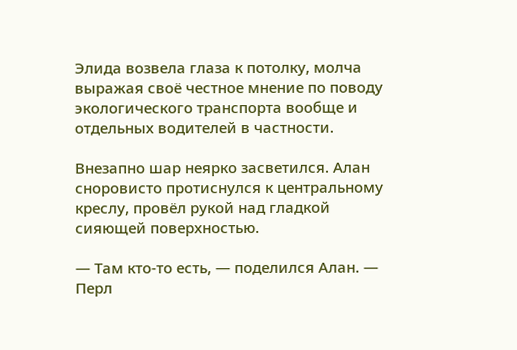Элида возвела глаза к потолку, молча выражая своё честное мнение по поводу экологического транспорта вообще и отдельных водителей в частности.

Внезапно шар неярко засветился. Алан сноровисто протиснулся к центральному креслу, провёл рукой над гладкой сияющей поверхностью.

— Там кто-то есть, — поделился Алан. — Перл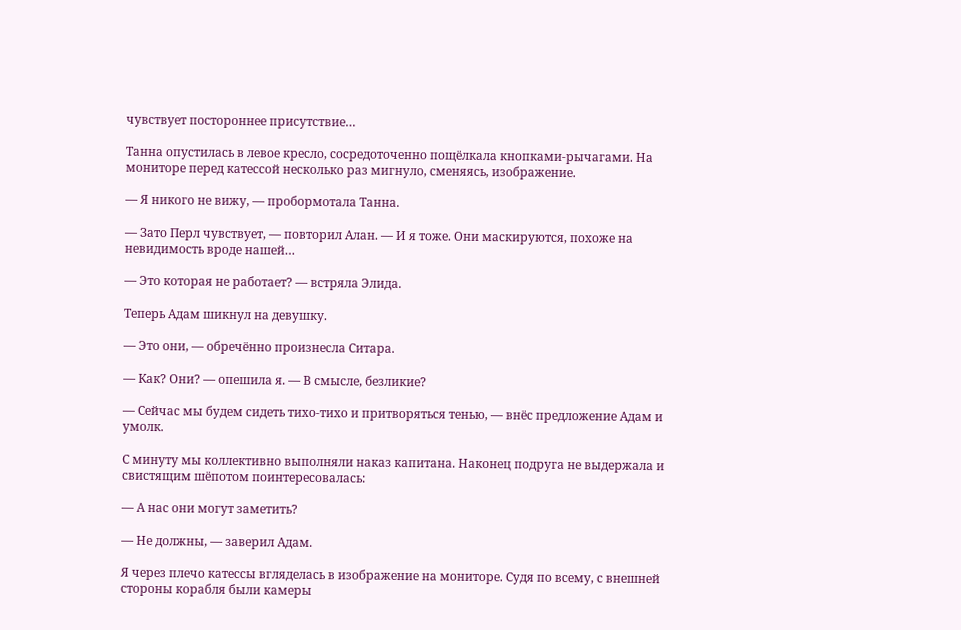чувствует постороннее присутствие…

Танна опустилась в левое кресло, сосредоточенно пощёлкала кнопками-рычагами. На мониторе перед катессой несколько раз мигнуло, сменяясь, изображение.

— Я никого не вижу, — пробормотала Танна.

— Зато Перл чувствует, — повторил Алан. — И я тоже. Они маскируются, похоже на невидимость вроде нашей…

— Это которая не работает? — встряла Элида.

Теперь Адам шикнул на девушку.

— Это они, — обречённо произнесла Ситара.

— Как? Они? — опешила я. — В смысле, безликие?

— Сейчас мы будем сидеть тихо-тихо и притворяться тенью, — внёс предложение Адам и умолк.

С минуту мы коллективно выполняли наказ капитана. Наконец подруга не выдержала и свистящим шёпотом поинтересовалась:

— А нас они могут заметить?

— Не должны, — заверил Адам.

Я через плечо катессы вгляделась в изображение на мониторе. Судя по всему, с внешней стороны корабля были камеры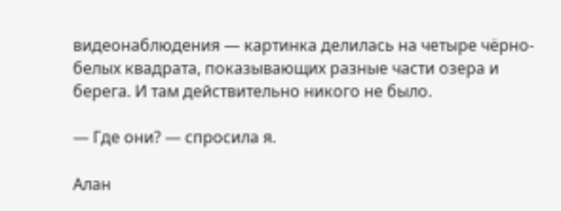видеонаблюдения — картинка делилась на четыре чёрно-белых квадрата, показывающих разные части озера и берега. И там действительно никого не было.

— Где они? — спросила я.

Алан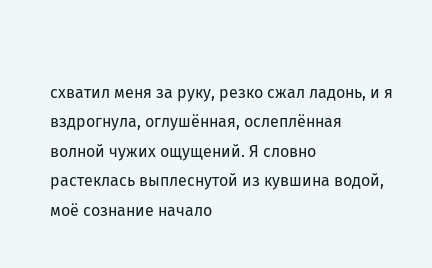схватил меня за руку, резко сжал ладонь, и я вздрогнула, оглушённая, ослеплённая волной чужих ощущений. Я словно растеклась выплеснутой из кувшина водой, моё сознание начало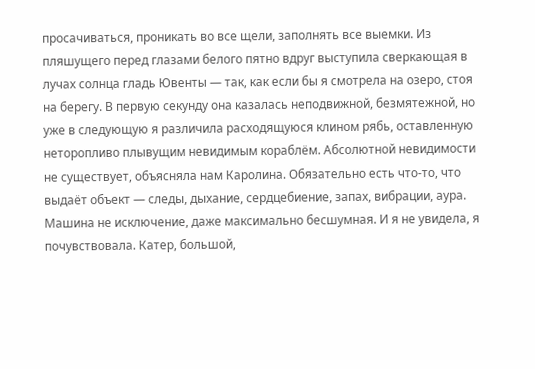просачиваться, проникать во все щели, заполнять все выемки. Из пляшущего перед глазами белого пятно вдруг выступила сверкающая в лучах солнца гладь Ювенты — так, как если бы я смотрела на озеро, стоя на берегу. В первую секунду она казалась неподвижной, безмятежной, но уже в следующую я различила расходящуюся клином рябь, оставленную неторопливо плывущим невидимым кораблём. Абсолютной невидимости не существует, объясняла нам Каролина. Обязательно есть что-то, что выдаёт объект — следы, дыхание, сердцебиение, запах, вибрации, аура. Машина не исключение, даже максимально бесшумная. И я не увидела, я почувствовала. Катер, большой,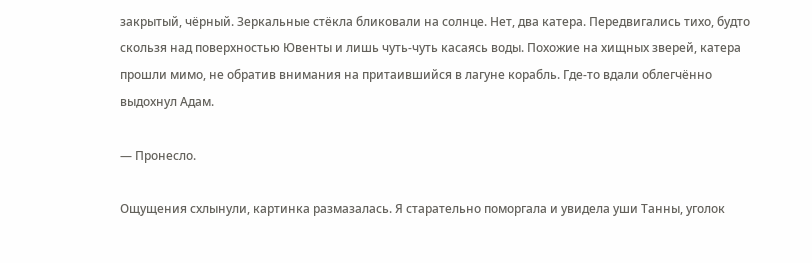закрытый, чёрный. Зеркальные стёкла бликовали на солнце. Нет, два катера. Передвигались тихо, будто скользя над поверхностью Ювенты и лишь чуть-чуть касаясь воды. Похожие на хищных зверей, катера прошли мимо, не обратив внимания на притаившийся в лагуне корабль. Где-то вдали облегчённо выдохнул Адам.

— Пронесло.

Ощущения схлынули, картинка размазалась. Я старательно поморгала и увидела уши Танны, уголок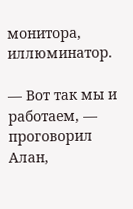монитора, иллюминатор.

— Вот так мы и работаем, — проговорил Алан,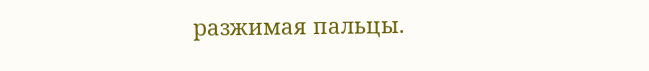разжимая пальцы.